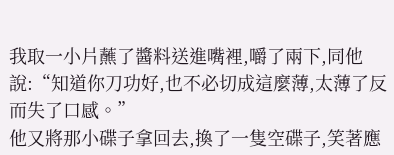我取一小片蘸了醬料送進嘴裡,嚼了兩下,同他說:“知道你刀功好,也不必切成這麼薄,太薄了反而失了口感。”
他又將那小碟子拿回去,換了一隻空碟子,笑著應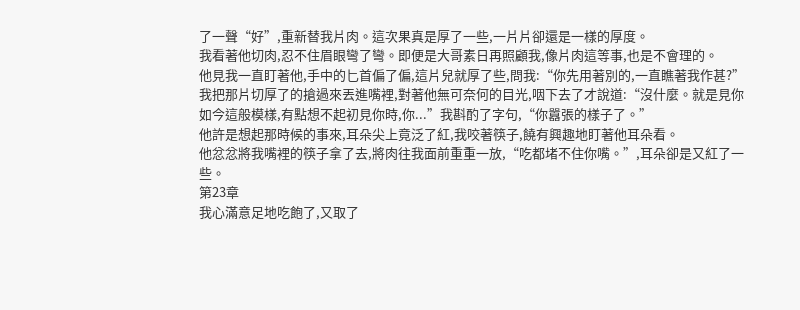了一聲“好”,重新替我片肉。這次果真是厚了一些,一片片卻還是一樣的厚度。
我看著他切肉,忍不住眉眼彎了彎。即便是大哥素日再照顧我,像片肉這等事,也是不會理的。
他見我一直盯著他,手中的匕首偏了偏,這片兒就厚了些,問我:“你先用著別的,一直瞧著我作甚?”
我把那片切厚了的搶過來丟進嘴裡,對著他無可奈何的目光,咽下去了才說道:“沒什麼。就是見你如今這般模樣,有點想不起初見你時,你...”我斟酌了字句,“你囂張的樣子了。”
他許是想起那時候的事來,耳朵尖上竟泛了紅,我咬著筷子,饒有興趣地盯著他耳朵看。
他忿忿將我嘴裡的筷子拿了去,將肉往我面前重重一放,“吃都堵不住你嘴。”,耳朵卻是又紅了一些。
第23章
我心滿意足地吃飽了,又取了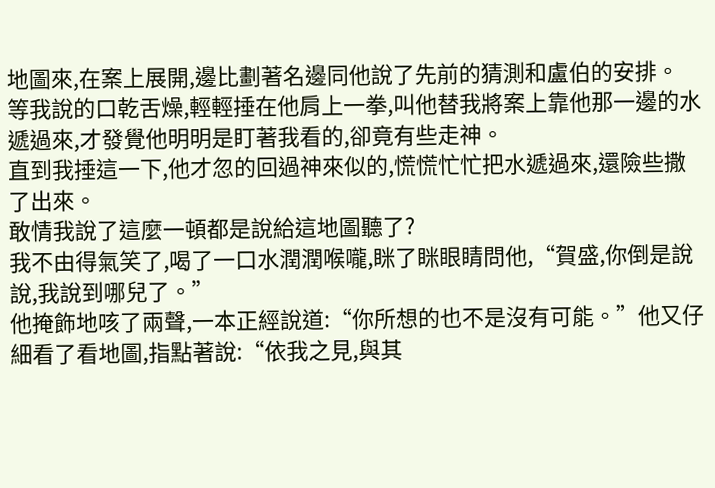地圖來,在案上展開,邊比劃著名邊同他說了先前的猜測和盧伯的安排。
等我說的口乾舌燥,輕輕捶在他肩上一拳,叫他替我將案上靠他那一邊的水遞過來,才發覺他明明是盯著我看的,卻竟有些走神。
直到我捶這一下,他才忽的回過神來似的,慌慌忙忙把水遞過來,還險些撒了出來。
敢情我說了這麼一頓都是說給這地圖聽了?
我不由得氣笑了,喝了一口水潤潤喉嚨,眯了眯眼睛問他,“賀盛,你倒是說說,我說到哪兒了。”
他掩飾地咳了兩聲,一本正經說道:“你所想的也不是沒有可能。”他又仔細看了看地圖,指點著說:“依我之見,與其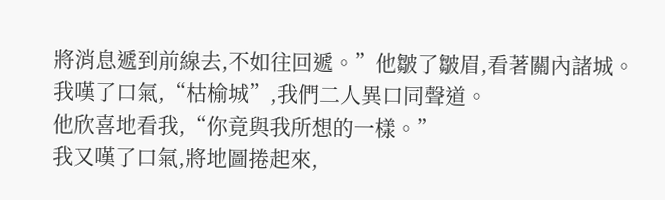將消息遞到前線去,不如往回遞。”他皺了皺眉,看著關內諸城。
我嘆了口氣,“枯榆城”,我們二人異口同聲道。
他欣喜地看我,“你竟與我所想的一樣。”
我又嘆了口氣,將地圖捲起來,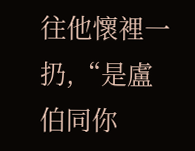往他懷裡一扔,“是盧伯同你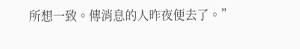所想一致。傳消息的人昨夜便去了。”